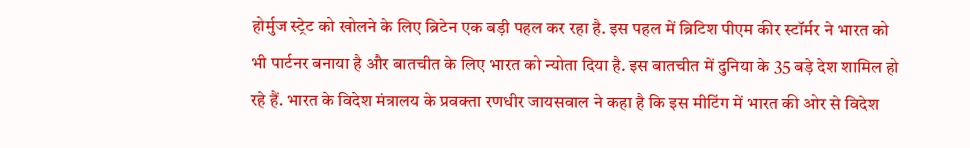होर्मुज स्ट्रेट को खोलने के लिए ब्रिटेन एक बड़ी पहल कर रहा है. इस पहल में ब्रिटिश पीएम कीर स्टॉर्मर ने भारत को भी पार्टनर बनाया है और बातचीत के लिए भारत को न्योता दिया है. इस बातचीत में दुनिया के 35 बड़े देश शामिल हो रहे हैं. भारत के विदेश मंत्रालय के प्रवक्ता रणधीर जायसवाल ने कहा है कि इस मीटिंग में भारत की ओर से विदेश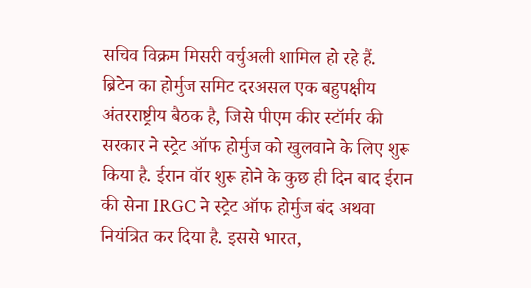सचिव विक्रम मिसरी वर्चुअली शामिल हो रहे हैं.
ब्रिटेन का होर्मुज समिट दरअसल एक बहुपक्षीय अंतरराष्ट्रीय बैठक है, जिसे पीएम कीर स्टॉर्मर की सरकार ने स्ट्रेट ऑफ होर्मुज को खुलवाने के लिए शुरू किया है. ईरान वॉर शुरू होने के कुछ ही दिन बाद ईरान की सेना IRGC ने स्ट्रेट ऑफ होर्मुज बंद अथवा नियंत्रित कर दिया है. इससे भारत,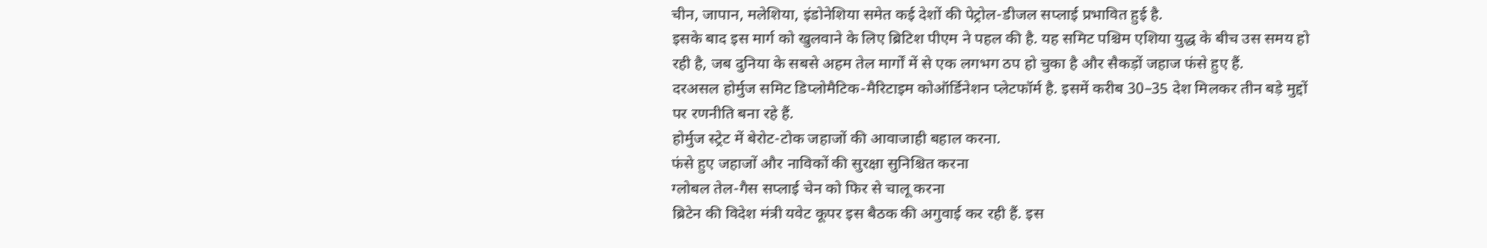चीन, जापान, मलेशिया, इंडोनेशिया समेत कई देशों की पेट्रोल-डीजल सप्लाई प्रभावित हुई है.
इसके बाद इस मार्ग को खुलवाने के लिए ब्रिटिश पीएम ने पहल की है. यह समिट पश्चिम एशिया युद्ध के बीच उस समय हो रही है, जब दुनिया के सबसे अहम तेल मार्गों में से एक लगभग ठप हो चुका है और सैकड़ों जहाज फंसे हुए हैं.
दरअसल होर्मुज समिट डिप्लोमैटिक-मैरिटाइम कोऑर्डिनेशन प्लेटफॉर्म है. इसमें करीब 30–35 देश मिलकर तीन बड़े मुद्दों पर रणनीति बना रहे हैं.
होर्मुज स्ट्रेट में बेरोट-टोक जहाजों की आवाजाही बहाल करना.
फंसे हुए जहाजों और नाविकों की सुरक्षा सुनिश्चित करना
ग्लोबल तेल-गैस सप्लाई चेन को फिर से चालू करना
ब्रिटेन की विदेश मंत्री यवेट कूपर इस बैठक की अगुवाई कर रही हैं. इस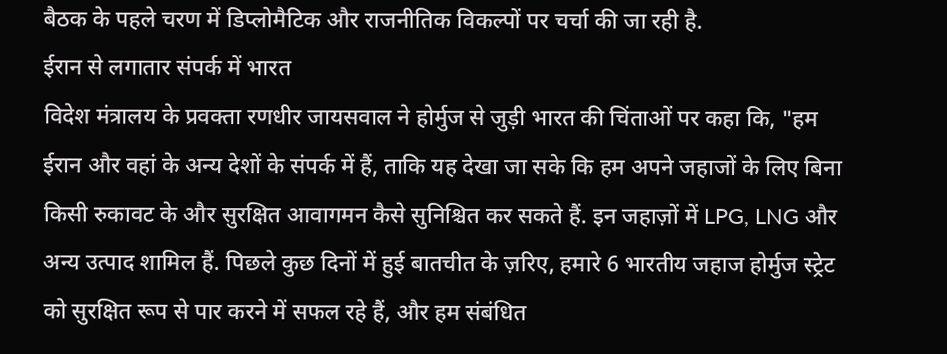बैठक के पहले चरण में डिप्लोमैटिक और राजनीतिक विकल्पों पर चर्चा की जा रही है.
ईरान से लगातार संपर्क में भारत
विदेश मंत्रालय के प्रवक्ता रणधीर जायसवाल ने होर्मुज से जुड़ी भारत की चिंताओं पर कहा कि, "हम ईरान और वहां के अन्य देशों के संपर्क में हैं, ताकि यह देखा जा सके कि हम अपने जहाजों के लिए बिना किसी रुकावट के और सुरक्षित आवागमन कैसे सुनिश्चित कर सकते हैं. इन जहाज़ों में LPG, LNG और अन्य उत्पाद शामिल हैं. पिछले कुछ दिनों में हुई बातचीत के ज़रिए, हमारे 6 भारतीय जहाज होर्मुज स्ट्रेट को सुरक्षित रूप से पार करने में सफल रहे हैं, और हम संबंधित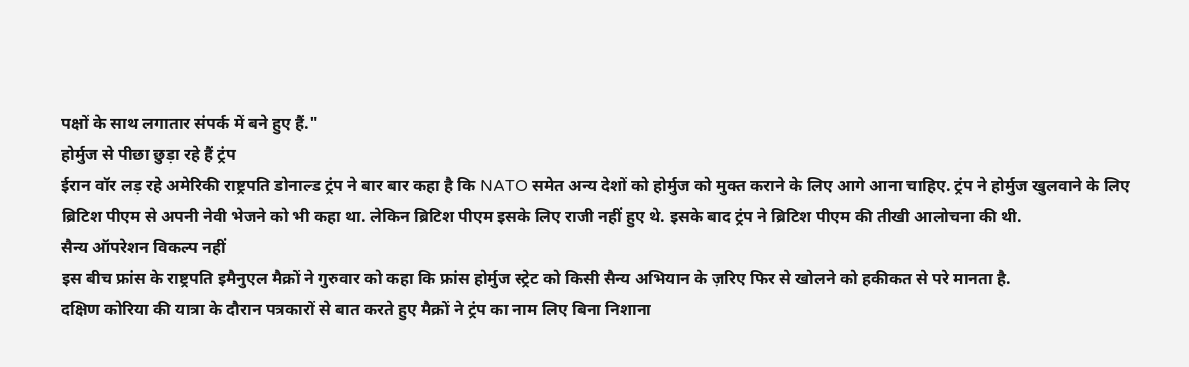पक्षों के साथ लगातार संपर्क में बने हुए हैं."
होर्मुज से पीछा छुड़ा रहे हैं ट्रंप
ईरान वॉर लड़ रहे अमेरिकी राष्ट्रपति डोनाल्ड ट्रंप ने बार बार कहा है कि NATO समेत अन्य देशों को होर्मुज को मुक्त कराने के लिए आगे आना चाहिए. ट्रंप ने होर्मुज खुलवाने के लिए ब्रिटिश पीएम से अपनी नेवी भेजने को भी कहा था. लेकिन ब्रिटिश पीएम इसके लिए राजी नहीं हुए थे. इसके बाद ट्रंप ने ब्रिटिश पीएम की तीखी आलोचना की थी.
सैन्य ऑपरेशन विकल्प नहीं
इस बीच फ्रांस के राष्ट्रपति इमैनुएल मैक्रों ने गुरुवार को कहा कि फ्रांस होर्मुज स्ट्रेट को किसी सैन्य अभियान के ज़रिए फिर से खोलने को हकीकत से परे मानता है.
दक्षिण कोरिया की यात्रा के दौरान पत्रकारों से बात करते हुए मैक्रों ने ट्रंप का नाम लिए बिना निशाना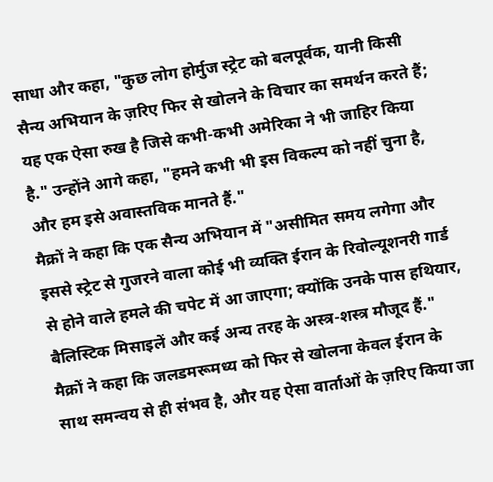साधा और कहा, "कुछ लोग होर्मुज स्ट्रेट को बलपूर्वक, यानी किसी सैन्य अभियान के ज़रिए फिर से खोलने के विचार का समर्थन करते हैं; यह एक ऐसा रुख है जिसे कभी-कभी अमेरिका ने भी जाहिर किया है." उन्होंने आगे कहा, "हमने कभी भी इस विकल्प को नहीं चुना है, और हम इसे अवास्तविक मानते हैं."
मैक्रों ने कहा कि एक सैन्य अभियान में "असीमित समय लगेगा और इससे स्ट्रेट से गुजरने वाला कोई भी व्यक्ति ईरान के रिवोल्यूशनरी गार्ड से होने वाले हमले की चपेट में आ जाएगा; क्योंकि उनके पास हथियार, बैलिस्टिक मिसाइलें और कई अन्य तरह के अस्त्र-शस्त्र मौजूद हैं."
मैक्रों ने कहा कि जलडमरूमध्य को फिर से खोलना केवल ईरान के साथ समन्वय से ही संभव है, और यह ऐसा वार्ताओं के ज़रिए किया जा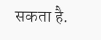सकता है.